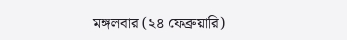মঙ্গলবার (২৪ ফেব্রুয়ারি)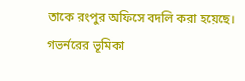তাকে রংপুর অফিসে বদলি করা হয়েছে।
গভর্নরের ভূমিকা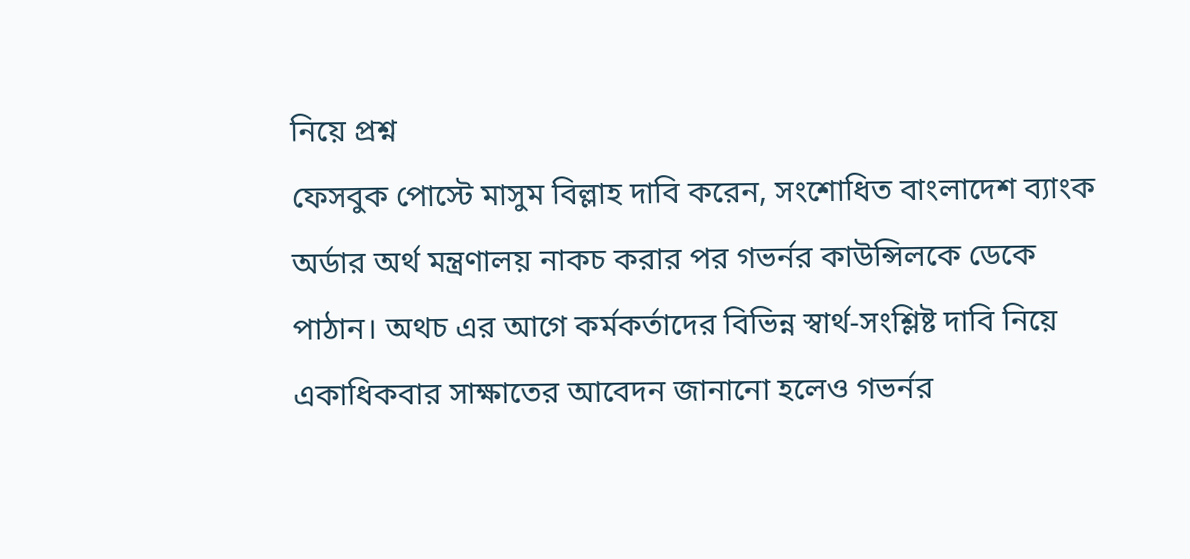নিয়ে প্রশ্ন
ফেসবুক পোস্টে মাসুম বিল্লাহ দাবি করেন, সংশোধিত বাংলাদেশ ব্যাংক অর্ডার অর্থ মন্ত্রণালয় নাকচ করার পর গভর্নর কাউন্সিলকে ডেকে পাঠান। অথচ এর আগে কর্মকর্তাদের বিভিন্ন স্বার্থ-সংশ্লিষ্ট দাবি নিয়ে একাধিকবার সাক্ষাতের আবেদন জানানো হলেও গভর্নর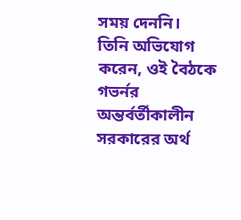সময় দেননি।
তিনি অভিযোগ করেন, ওই বৈঠকে গভর্নর অন্তর্বর্তীকালীন সরকারের অর্থ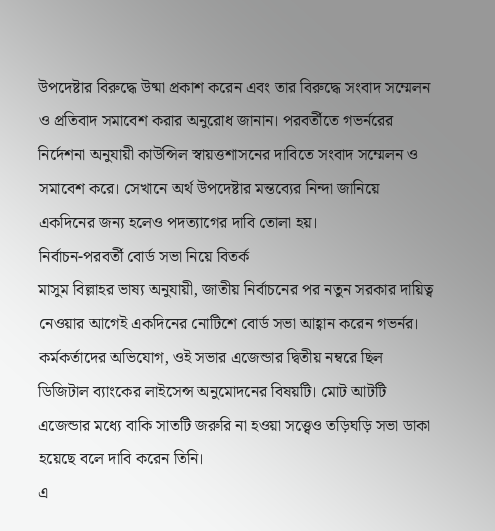উপদেষ্টার বিরুদ্ধে উষ্মা প্রকাশ করেন এবং তার বিরুদ্ধে সংবাদ সম্মেলন ও প্রতিবাদ সমাবেশ করার অনুরোধ জানান। পরবর্তীতে গভর্নরের নির্দেশনা অনুযায়ী কাউন্সিল স্বায়ত্তশাসনের দাবিতে সংবাদ সম্মেলন ও সমাবেশ করে। সেখানে অর্থ উপদেষ্টার মন্তব্যের নিন্দা জানিয়ে একদিনের জন্য হলেও পদত্যাগের দাবি তোলা হয়।
নির্বাচন-পরবর্তী বোর্ড সভা নিয়ে বিতর্ক
মাসুম বিল্লাহর ভাষ্য অনুযায়ী, জাতীয় নির্বাচনের পর নতুন সরকার দায়িত্ব নেওয়ার আগেই একদিনের নোটিশে বোর্ড সভা আহ্বান করেন গভর্নর। কর্মকর্তাদের অভিযোগ, ওই সভার এজেন্ডার দ্বিতীয় নম্বরে ছিল ডিজিটাল ব্যাংকের লাইসেন্স অনুমোদনের বিষয়টি। মোট আটটি এজেন্ডার মধ্যে বাকি সাতটি জরুরি না হওয়া সত্ত্বেও তড়িঘড়ি সভা ডাকা হয়েছে বলে দাবি করেন তিনি।
এ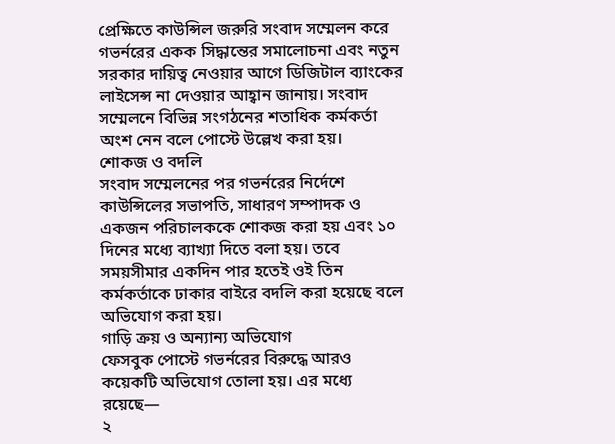প্রেক্ষিতে কাউন্সিল জরুরি সংবাদ সম্মেলন করে গভর্নরের একক সিদ্ধান্তের সমালোচনা এবং নতুন সরকার দায়িত্ব নেওয়ার আগে ডিজিটাল ব্যাংকের লাইসেন্স না দেওয়ার আহ্বান জানায়। সংবাদ সম্মেলনে বিভিন্ন সংগঠনের শতাধিক কর্মকর্তা অংশ নেন বলে পোস্টে উল্লেখ করা হয়।
শোকজ ও বদলি
সংবাদ সম্মেলনের পর গভর্নরের নির্দেশে কাউন্সিলের সভাপতি, সাধারণ সম্পাদক ও একজন পরিচালককে শোকজ করা হয় এবং ১০ দিনের মধ্যে ব্যাখ্যা দিতে বলা হয়। তবে সময়সীমার একদিন পার হতেই ওই তিন কর্মকর্তাকে ঢাকার বাইরে বদলি করা হয়েছে বলে অভিযোগ করা হয়।
গাড়ি ক্রয় ও অন্যান্য অভিযোগ
ফেসবুক পোস্টে গভর্নরের বিরুদ্ধে আরও কয়েকটি অভিযোগ তোলা হয়। এর মধ্যে রয়েছে—
২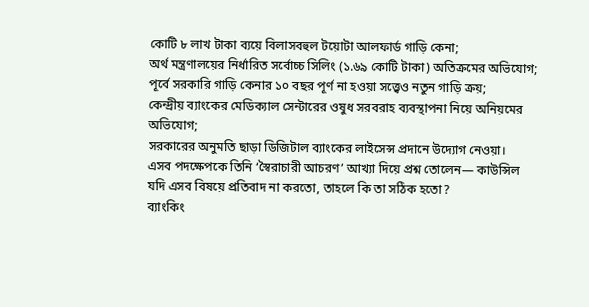কোটি ৮ লাখ টাকা ব্যয়ে বিলাসবহুল টয়োটা আলফার্ড গাড়ি কেনা;
অর্থ মন্ত্রণালয়ের নির্ধারিত সর্বোচ্চ সিলিং (১.৬৯ কোটি টাকা) অতিক্রমের অভিযোগ;
পূর্বে সরকারি গাড়ি কেনার ১০ বছর পূর্ণ না হওয়া সত্ত্বেও নতুন গাড়ি ক্রয়;
কেন্দ্রীয় ব্যাংকের মেডিক্যাল সেন্টারের ওষুধ সরবরাহ ব্যবস্থাপনা নিয়ে অনিয়মের অভিযোগ;
সরকারের অনুমতি ছাড়া ডিজিটাল ব্যাংকের লাইসেন্স প্রদানে উদ্যোগ নেওয়া।
এসব পদক্ষেপকে তিনি ‘স্বৈরাচারী আচরণ’ আখ্যা দিয়ে প্রশ্ন তোলেন— কাউন্সিল যদি এসব বিষয়ে প্রতিবাদ না করতো, তাহলে কি তা সঠিক হতো?
ব্যাংকিং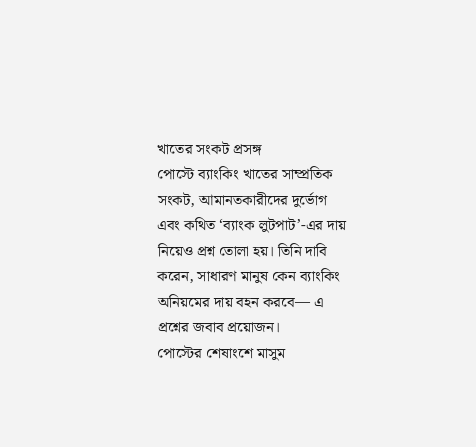খাতের সংকট প্রসঙ্গ
পোস্টে ব্যাংকিং খাতের সাম্প্রতিক সংকট, আমানতকারীদের দুর্ভোগ এবং কথিত ‘ব্যাংক লুটপাট’-এর দায় নিয়েও প্রশ্ন তোলা হয়। তিনি দাবি করেন, সাধারণ মানুষ কেন ব্যাংকিং অনিয়মের দায় বহন করবে— এ প্রশ্নের জবাব প্রয়োজন।
পোস্টের শেষাংশে মাসুম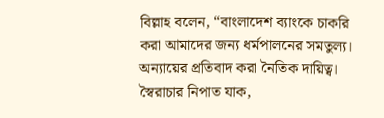বিল্লাহ বলেন, “বাংলাদেশ ব্যাংকে চাকরি করা আমাদের জন্য ধর্মপালনের সমতুল্য। অন্যায়ের প্রতিবাদ করা নৈতিক দায়িত্ব। স্বৈরাচার নিপাত যাক,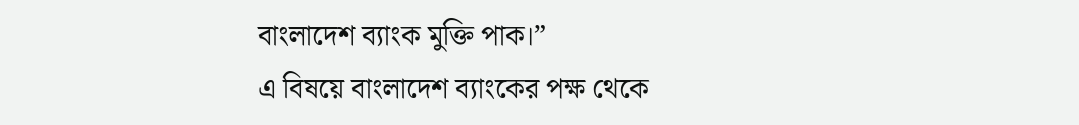বাংলাদেশ ব্যাংক মুক্তি পাক।”
এ বিষয়ে বাংলাদেশ ব্যাংকের পক্ষ থেকে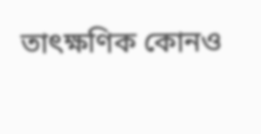তাৎক্ষণিক কোনও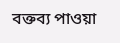বক্তব্য পাওয়া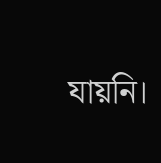যায়নি।